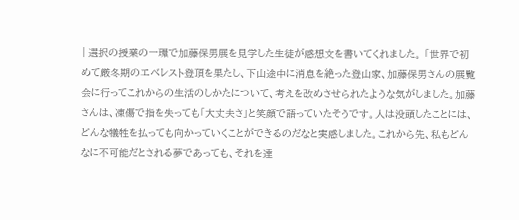| 選択の授業の一環で加藤保男展を見学した生徒が感想文を書いてくれました。 「世界で初めて厳冬期のエベレスト登頂を果たし、下山途中に消息を絶った登山家、加藤保男さんの展覧会に行ってこれからの生活のしかたについて、考えを改めさせられたような気がしました。加藤さんは、凍傷で指を失っても「大丈夫さ」と笑顔で語っていたそうです。人は没頭したことには、どんな犠牲を払っても向かっていくことができるのだなと実感しました。これから先、私もどんなに不可能だとされる夢であっても、それを達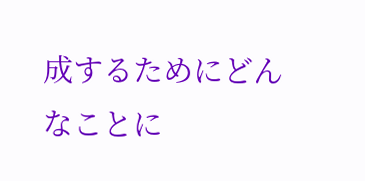成するためにどんなことに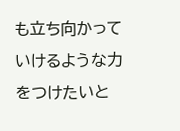も立ち向かっていけるような力をつけたいと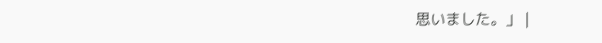思いました。」 |